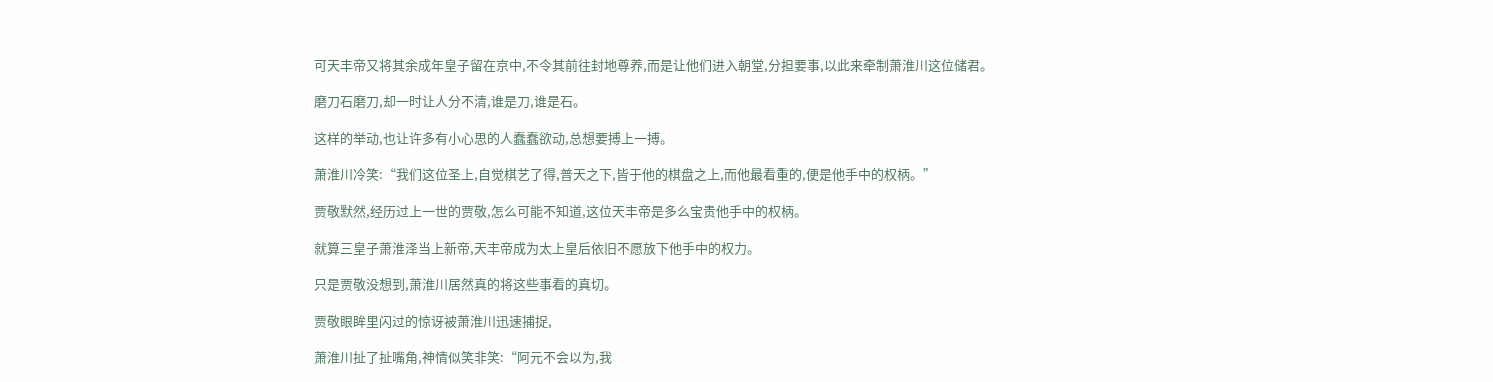可天丰帝又将其余成年皇子留在京中,不令其前往封地尊养,而是让他们进入朝堂,分担要事,以此来牵制萧淮川这位储君。

磨刀石磨刀,却一时让人分不清,谁是刀,谁是石。

这样的举动,也让许多有小心思的人蠢蠢欲动,总想要搏上一搏。

萧淮川冷笑:“我们这位圣上,自觉棋艺了得,普天之下,皆于他的棋盘之上,而他最看重的,便是他手中的权柄。”

贾敬默然,经历过上一世的贾敬,怎么可能不知道,这位天丰帝是多么宝贵他手中的权柄。

就算三皇子萧淮泽当上新帝,天丰帝成为太上皇后依旧不愿放下他手中的权力。

只是贾敬没想到,萧淮川居然真的将这些事看的真切。

贾敬眼眸里闪过的惊讶被萧淮川迅速捕捉,

萧淮川扯了扯嘴角,神情似笑非笑:“阿元不会以为,我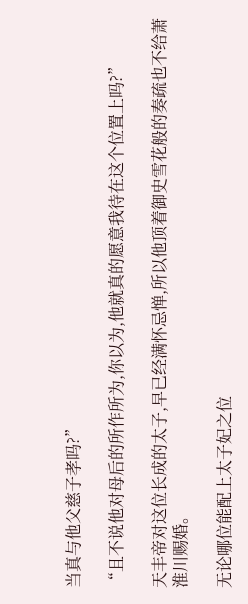当真与他父慈子孝吗?”

“且不说他对母后的所作所为,你以为,他就真的愿意我待在这个位置上吗?”

天丰帝对这位长成的太子,早已经满怀忌惮,所以他顶着御史雪花般的奏疏也不给萧淮川赐婚。

无论哪位能配上太子妃之位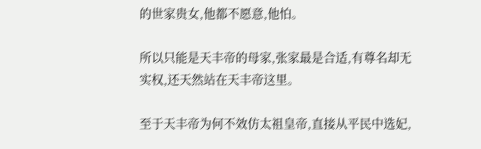的世家贵女,他都不愿意,他怕。

所以只能是天丰帝的母家,张家最是合适,有尊名却无实权,还天然站在天丰帝这里。

至于天丰帝为何不效仿太祖皇帝,直接从平民中选妃,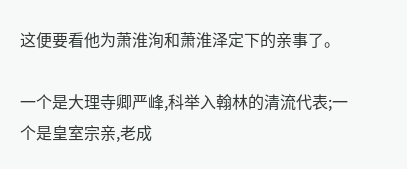这便要看他为萧淮洵和萧淮泽定下的亲事了。

一个是大理寺卿严峰,科举入翰林的清流代表;一个是皇室宗亲,老成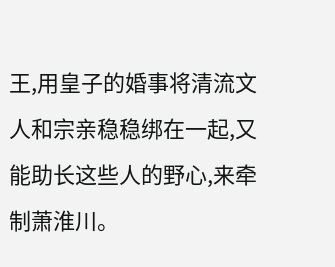王,用皇子的婚事将清流文人和宗亲稳稳绑在一起,又能助长这些人的野心,来牵制萧淮川。